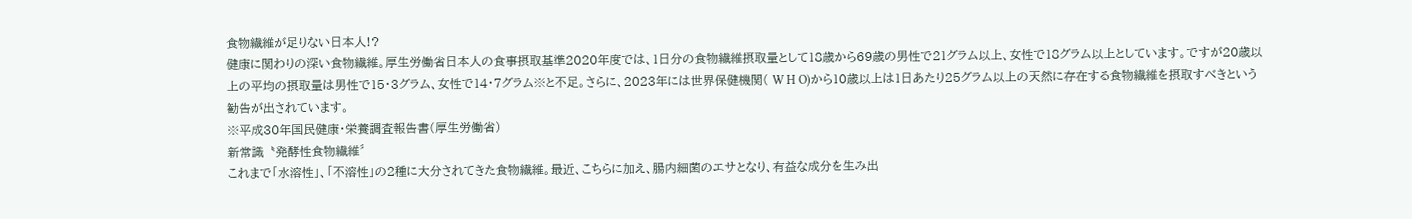食物繊維が足りない日本人!?
健康に関わりの深い食物繊維。厚生労働省日本人の食事摂取基準2020年度では、1日分の食物繊維摂取量として18歳から69歳の男性で21グラム以上、女性で18グラム以上としています。ですが20歳以上の平均の摂取量は男性で15・3グラム、女性で14・7グラム※と不足。さらに、2023年には世界保健機関( W H O)から10歳以上は1日あたり25グラム以上の天然に存在する食物繊維を摂取すべきという勧告が出されています。
※平成30年国民健康・栄養調査報告書(厚生労働省)
新常識〝発酵性食物繊維〞
これまで「水溶性」、「不溶性」の2種に大分されてきた食物繊維。最近、こちらに加え、腸内細菌のエサとなり、有益な成分を生み出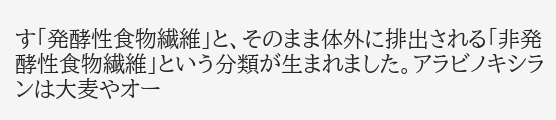す「発酵性食物繊維」と、そのまま体外に排出される「非発酵性食物繊維」という分類が生まれました。アラビノキシランは大麦やオー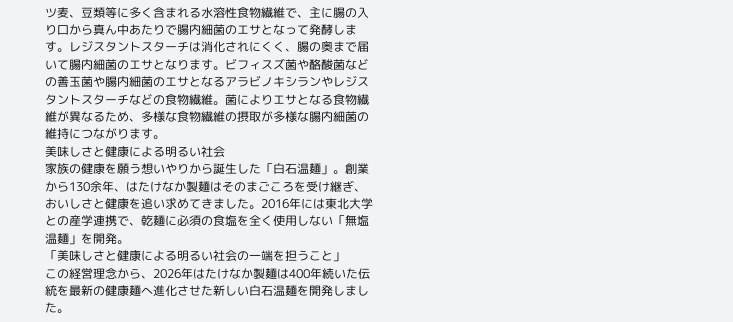ツ麦、豆類等に多く含まれる水溶性食物繊維で、主に腸の入り口から真ん中あたりで腸内細菌のエサとなって発酵します。レジスタントスターチは消化されにくく、腸の奥まで届いて腸内細菌のエサとなります。ビフィスズ菌や酪酸菌などの善玉菌や腸内細菌のエサとなるアラビノキシランやレジスタントスターチなどの食物繊維。菌によりエサとなる食物繊維が異なるため、多様な食物繊維の摂取が多様な腸内細菌の維持につながります。
美味しさと健康による明るい社会
家族の健康を願う想いやりから誕生した「白石温麺」。創業から130余年、はたけなか製麺はそのまごころを受け継ぎ、おいしさと健康を追い求めてきました。2016年には東北大学との産学連携で、乾麺に必須の食塩を全く使用しない「無塩温麺」を開発。
「美味しさと健康による明るい社会の一端を担うこと」
この経営理念から、2026年はたけなか製麺は400年続いた伝統を最新の健康麺へ進化させた新しい白石温麺を開発しました。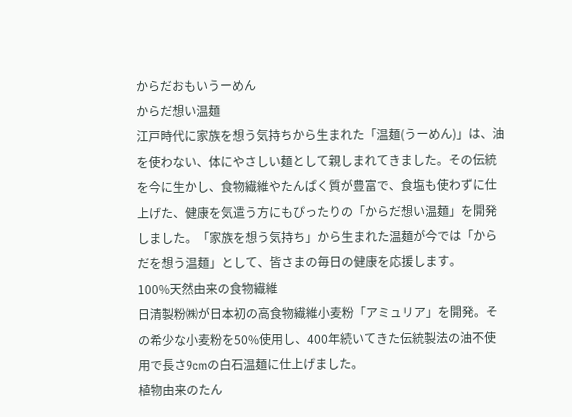からだおもいうーめん
からだ想い温麺
江戸時代に家族を想う気持ちから生まれた「温麺(うーめん)」は、油を使わない、体にやさしい麺として親しまれてきました。その伝統を今に生かし、食物繊維やたんぱく質が豊富で、食塩も使わずに仕上げた、健康を気遣う方にもぴったりの「からだ想い温麺」を開発しました。「家族を想う気持ち」から生まれた温麺が今では「からだを想う温麺」として、皆さまの毎日の健康を応援します。
100%天然由来の食物繊維
日清製粉㈱が日本初の高食物繊維小麦粉「アミュリア」を開発。その希少な小麦粉を50%使用し、400年続いてきた伝統製法の油不使用で長さ9cmの白石温麺に仕上げました。
植物由来のたん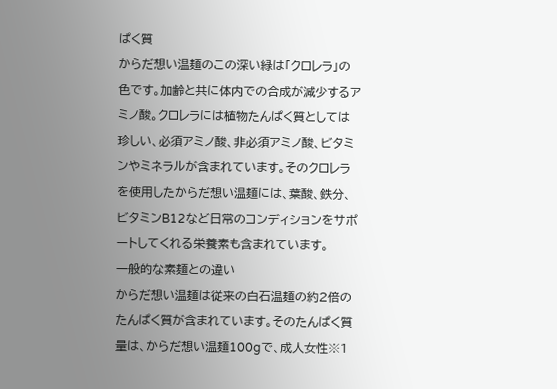ぱく質
からだ想い温麺のこの深い緑は「クロレラ」の色です。加齢と共に体内での合成が減少するアミノ酸。クロレラには植物たんぱく質としては珍しい、必須アミノ酸、非必須アミノ酸、ビタミンやミネラルが含まれています。そのクロレラを使用したからだ想い温麺には、葉酸、鉄分、ビタミンB12など日常のコンディションをサポートしてくれる栄養素も含まれています。
一般的な素麺との違い
からだ想い温麺は従来の白石温麺の約2倍のたんぱく質が含まれています。そのたんぱく質量は、からだ想い温麺100gで、成人女性※1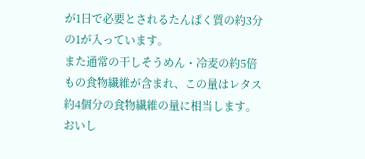が1日で必要とされるたんぱく質の約3分の1が入っています。
また通常の干しそうめん・冷麦の約5倍もの食物繊維が含まれ、この量はレタス約4個分の食物繊維の量に相当します。
おいし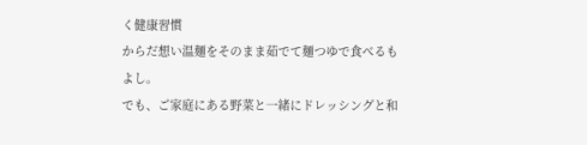く健康習慣
からだ想い温麺をそのまま茹でて麺つゆで食べるもよし。
でも、ご家庭にある野菜と一緒にドレッシングと和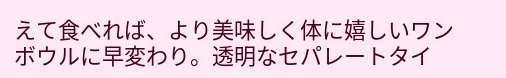えて食べれば、より美味しく体に嬉しいワンボウルに早変わり。透明なセパレートタイ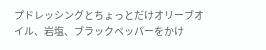プドレッシングとちょっとだけオリーブオイル、岩塩、ブラックペッパーをかけ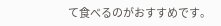て食べるのがおすすめです。